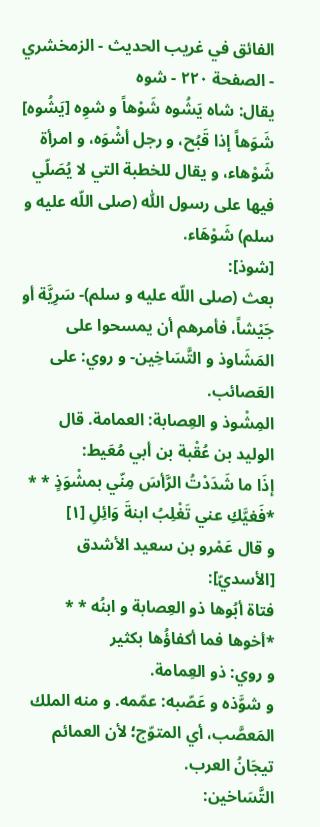الفائق في غريب الحديث - الزمخشري - الصفحة ٢٢٠ - شوه
يقال: شاه يَشُوه شَوْهاً و شوِه [يَشُوه] شَوَهاً إذا قَبُح، و رجل أشْوَه، و امرأة شَوْهاء، و يقال للخطبة التي لا يُصَلّي فيها على رسول اللّٰه (صلى اللّه عليه و سلم) شَوْهَاء.
[شوذ]:
بعث (صلى اللّه عليه و سلم)- سَرِيَّة أو جَيْشاً، فأمرهم أن يمسحوا على المَشَاوذ و التَّسَاخِين- و روي: على العَصائب.
المِشْوذ و العِصابة: العمامة. قال الوليد بن عُقْبة بن أبي مُعَيط:
إذَا ما شَدَدْتُ الرَّأسَ مِنّي بمشْوَذٍ * * *فَغيَّكِ عني تَغْلِبُ ابنةَ وَائِلِ [١]
و قال عَمْرو بن سعيد الأشدق [الأسديّ]:
فتاة أبُوها ذو العِصابة و ابنُه * * *أخوها فما أكفاؤُها بكثير
و روي: ذو العِمامة.
و شوَّذه و عَصّبه: عمّمه. و منه الملك المَعصَّب، أي المتوّج؛ لأن العمائم تيجَانُ العرب.
التَّسَاخين: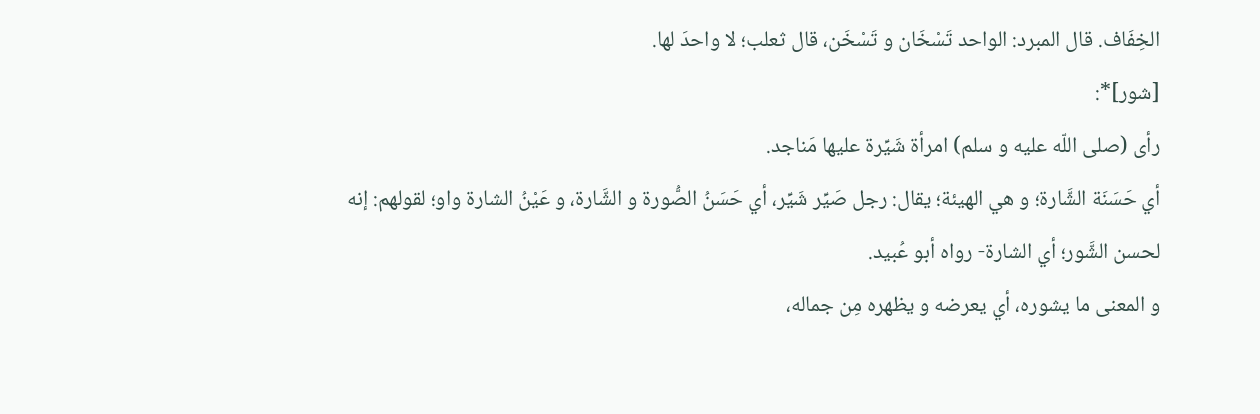الخِفَاف. قال المبرد: الواحد تَسْخَان و تَسْخَن، قال ثعلب؛ لا واحدَ لها.
[شور]*:
رأى (صلى اللّه عليه و سلم) امرأة شَيِّرة عليها مَناجد.
أي حَسَنَة الشَّارة؛ و هي الهيئة؛ يقال: رجل صَيِّر شَيِّر، أي حَسَنُ الصُّورة و الشَّارة، و عَيْنُ الشارة واو؛ لقولهم: إنه لحسن الشَّور؛ أي الشارة- رواه أبو عُبيد.
و المعنى ما يشوره، أي يعرضه و يظهره مِن جماله،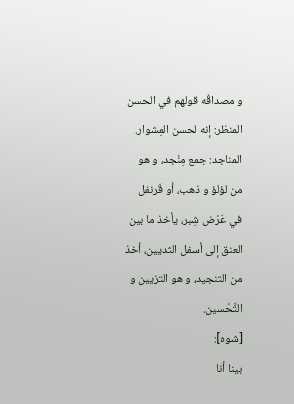و مصداقُه قولهم في الحسن المنظر: إنه لحسن المِشوار.
المناجد: جمع مِنْجد، و هو من لؤلؤ و ذهب، أو قَرنفل في عَرْض شِبر، يأخذ ما بين العنق إلى أسفل الثديين، أخذ من التنجيد، و هو التزيين و التَّحْسين.
[شوه]:
بينا أنا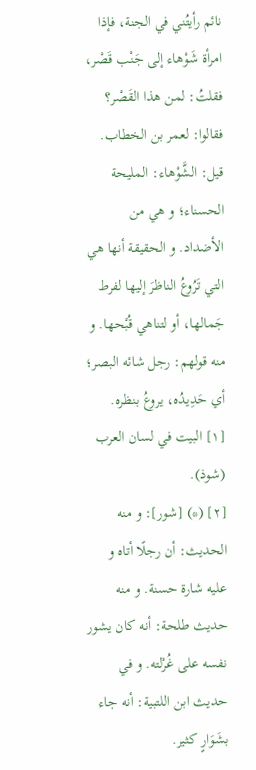نائم رأيتُني في الجنة، فإذا امرأة شَوْهاء إلى جَنْب قَصْر، فقلتُ: لمن هذا القَصْر؟ فقالوا: لعمر بن الخطاب.
قيل: الشَّوْهاء: المليحة الحسناء؛ و هي من الأضداد. و الحقيقة أنها هي التي تَرُوعُ الناظرَ إليها لفرط جَمالها، أو لتناهي قُبْحها. و منه قولهم: رجل شائه البصر؛ أي حَدِيدُه، يروعُ بنظره.
[١] البيت في لسان العرب (شوذ).
[٢] (*) [شور]: و منه الحديث: أن رجلًا أتاه و عليه شارة حسنة. و منه حديث طلحة: أنه كان يشور نفسه على غُرْلته. و في حديث ابن اللتبية: أنه جاء بشَوَارٍ كثير.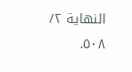النهاية ٢/ ٥٠٨.